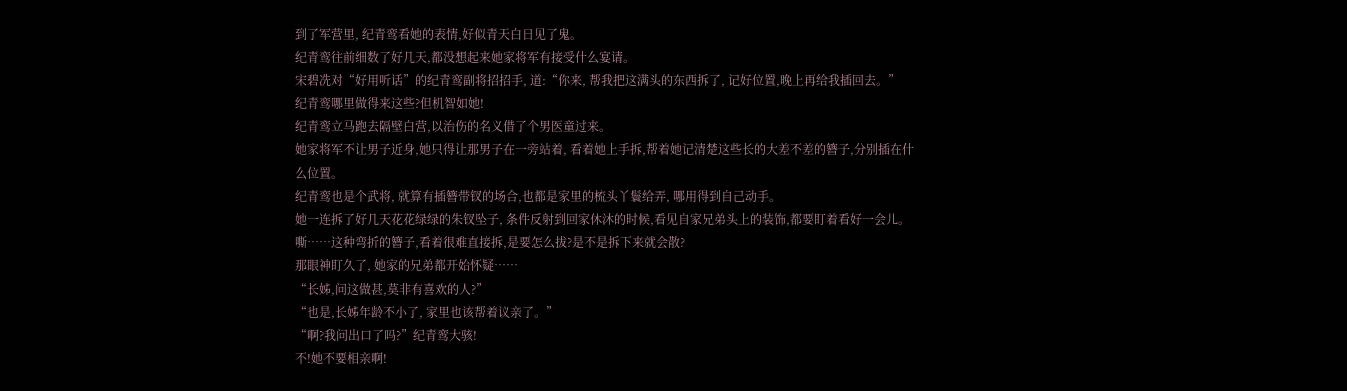到了军营里, 纪青鸾看她的表情,好似青天白日见了鬼。
纪青鸾往前细数了好几天,都没想起来她家将军有接受什么宴请。
宋碧冼对“好用听话”的纪青鸾副将招招手, 道:“你来, 帮我把这满头的东西拆了, 记好位置,晚上再给我插回去。”
纪青鸾哪里做得来这些?但机智如她!
纪青鸾立马跑去隔壁白营,以治伤的名义借了个男医童过来。
她家将军不让男子近身,她只得让那男子在一旁站着, 看着她上手拆,帮着她记清楚这些长的大差不差的簪子,分别插在什么位置。
纪青鸾也是个武将, 就算有插簪带钗的场合,也都是家里的梳头丫鬟给弄, 哪用得到自己动手。
她一连拆了好几天花花绿绿的朱钗坠子, 条件反射到回家休沐的时候,看见自家兄弟头上的装饰,都要盯着看好一会儿。
嘶……这种弯折的簪子,看着很难直接拆,是要怎么拔?是不是拆下来就会散?
那眼神盯久了, 她家的兄弟都开始怀疑……
“长姊,问这做甚,莫非有喜欢的人?”
“也是,长姊年龄不小了, 家里也该帮着议亲了。”
“啊?我问出口了吗?”纪青鸾大骇!
不!她不要相亲啊!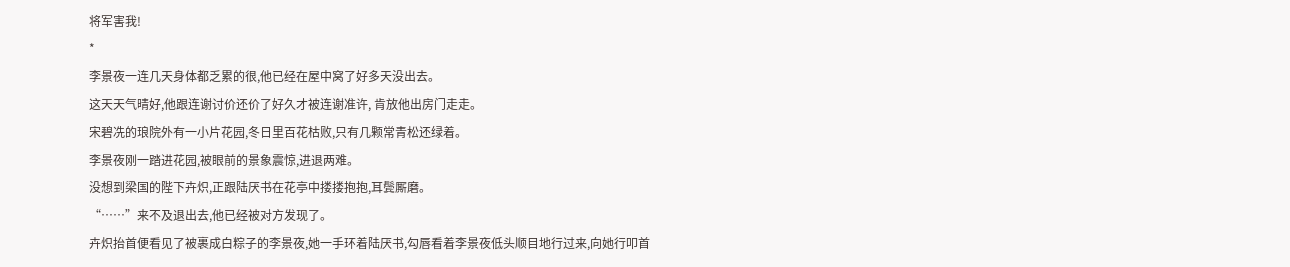将军害我!
*
李景夜一连几天身体都乏累的很,他已经在屋中窝了好多天没出去。
这天天气晴好,他跟连谢讨价还价了好久才被连谢准许, 肯放他出房门走走。
宋碧冼的琅院外有一小片花园,冬日里百花枯败,只有几颗常青松还绿着。
李景夜刚一踏进花园,被眼前的景象震惊,进退两难。
没想到梁国的陛下卉炽,正跟陆厌书在花亭中搂搂抱抱,耳鬓厮磨。
“……”来不及退出去,他已经被对方发现了。
卉炽抬首便看见了被裹成白粽子的李景夜,她一手环着陆厌书,勾唇看着李景夜低头顺目地行过来,向她行叩首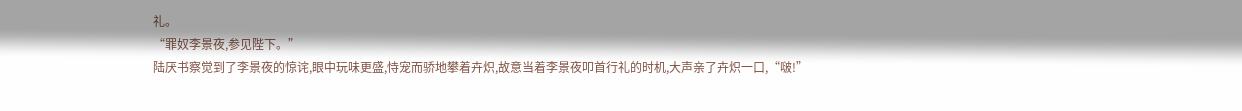礼。
“罪奴李景夜,参见陛下。”
陆厌书察觉到了李景夜的惊诧,眼中玩味更盛,恃宠而骄地攀着卉炽,故意当着李景夜叩首行礼的时机,大声亲了卉炽一口,“啵!”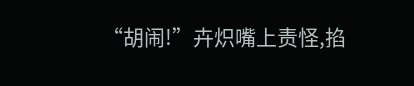“胡闹!”卉炽嘴上责怪,掐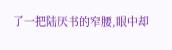了一把陆厌书的窄腰,眼中却